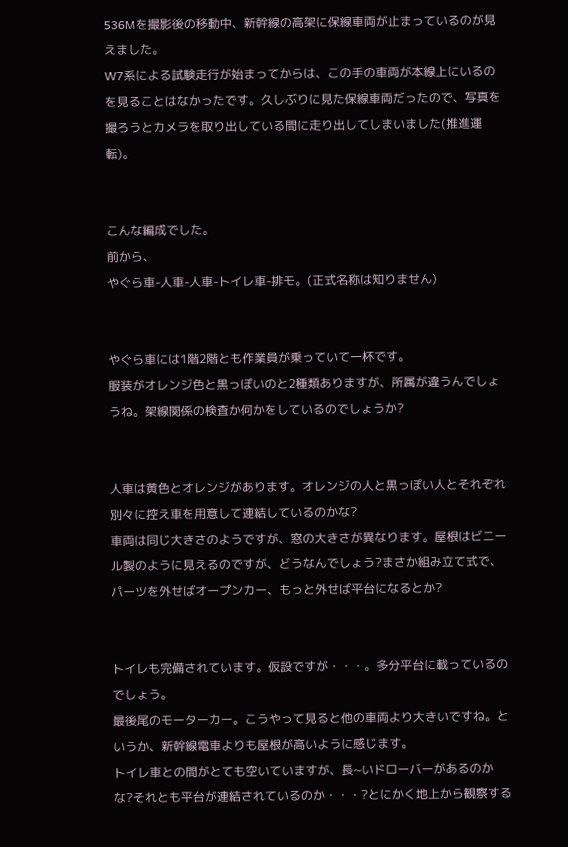536Mを撮影後の移動中、新幹線の高架に保線車両が止まっているのが見えました。
W7系による試験走行が始まってからは、この手の車両が本線上にいるのを見ることはなかったです。久しぶりに見た保線車両だったので、写真を撮ろうとカメラを取り出している間に走り出してしまいました(推進運転)。


こんな編成でした。
前から、
やぐら車-人車-人車-トイレ車-排モ。(正式名称は知りません)


やぐら車には1階2階とも作業員が乗っていて一杯です。
服装がオレンジ色と黒っぽいのと2種類ありますが、所属が違うんでしょうね。架線関係の検査か何かをしているのでしょうか?


人車は黄色とオレンジがあります。オレンジの人と黒っぽい人とそれぞれ別々に控え車を用意して連結しているのかな?
車両は同じ大きさのようですが、窓の大きさが異なります。屋根はビニール製のように見えるのですが、どうなんでしょう?まさか組み立て式で、パーツを外せばオープンカー、もっと外せば平台になるとか?


トイレも完備されています。仮設ですが・・・。多分平台に載っているのでしょう。
最後尾のモーターカー。こうやって見ると他の車両より大きいですね。というか、新幹線電車よりも屋根が高いように感じます。
トイレ車との間がとても空いていますが、長~いドローバーがあるのかな?それとも平台が連結されているのか・・・?とにかく地上から観察する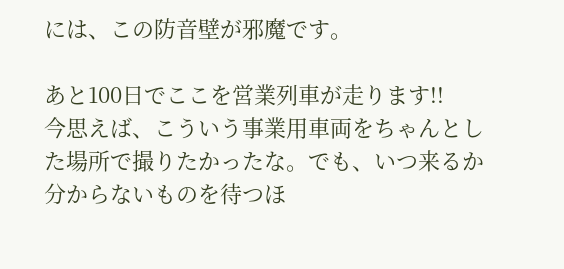には、この防音壁が邪魔です。

あと100日でここを営業列車が走ります!!
今思えば、こういう事業用車両をちゃんとした場所で撮りたかったな。でも、いつ来るか分からないものを待つほ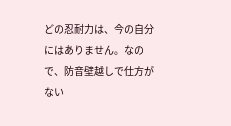どの忍耐力は、今の自分にはありません。なので、防音壁越しで仕方がない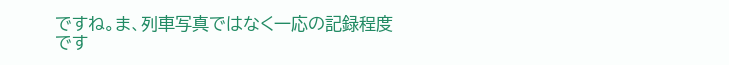ですね。ま、列車写真ではなく一応の記録程度です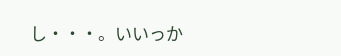し・・・。いいっか